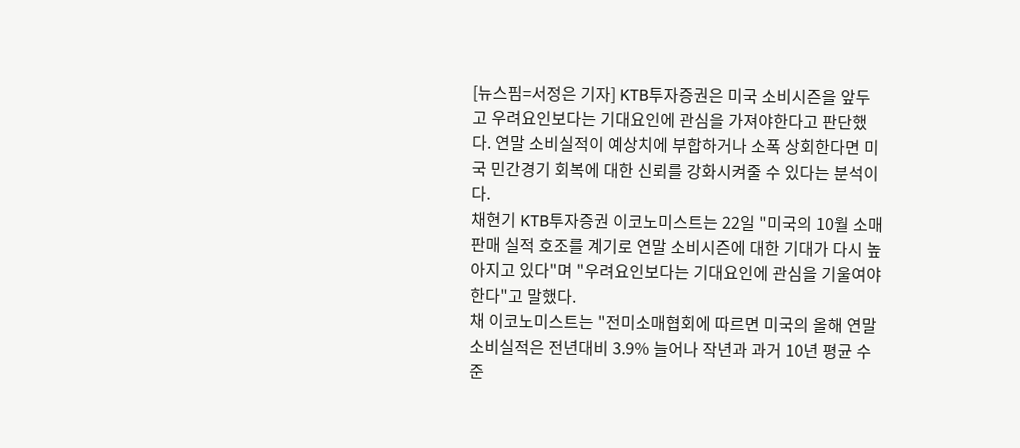[뉴스핌=서정은 기자] KTB투자증권은 미국 소비시즌을 앞두고 우려요인보다는 기대요인에 관심을 가져야한다고 판단했다. 연말 소비실적이 예상치에 부합하거나 소폭 상회한다면 미국 민간경기 회복에 대한 신뢰를 강화시켜줄 수 있다는 분석이다.
채현기 KTB투자증권 이코노미스트는 22일 "미국의 10월 소매판매 실적 호조를 계기로 연말 소비시즌에 대한 기대가 다시 높아지고 있다"며 "우려요인보다는 기대요인에 관심을 기울여야한다"고 말했다.
채 이코노미스트는 "전미소매협회에 따르면 미국의 올해 연말 소비실적은 전년대비 3.9% 늘어나 작년과 과거 10년 평균 수준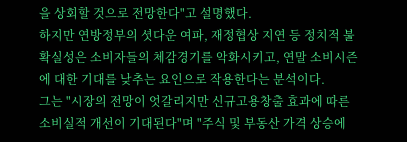을 상회할 것으로 전망한다"고 설명했다.
하지만 연방정부의 셧다운 여파, 재정협상 지연 등 정치적 불확실성은 소비자들의 체감경기를 악화시키고, 연말 소비시즌에 대한 기대를 낮추는 요인으로 작용한다는 분석이다.
그는 "시장의 전망이 엇갈리지만 신규고용창출 효과에 따른 소비실적 개선이 기대된다"며 "주식 및 부동산 가격 상승에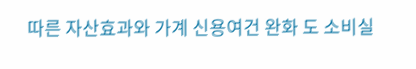따른 자산효과와 가계 신용여건 완화 도 소비실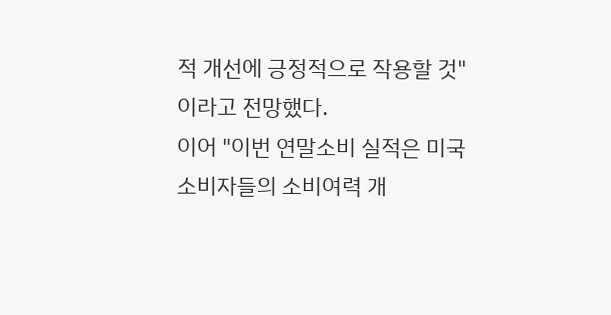적 개선에 긍정적으로 작용할 것"이라고 전망했다.
이어 "이번 연말소비 실적은 미국 소비자들의 소비여력 개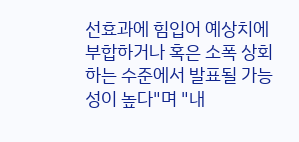선효과에 힘입어 예상치에 부합하거나 혹은 소폭 상회하는 수준에서 발표될 가능성이 높다"며 "내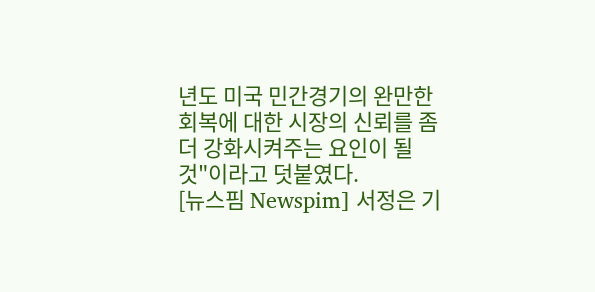년도 미국 민간경기의 완만한 회복에 대한 시장의 신뢰를 좀 더 강화시켜주는 요인이 될 것"이라고 덧붙였다.
[뉴스핌 Newspim] 서정은 기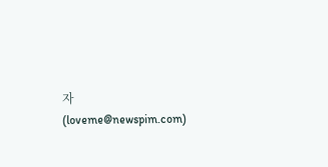자 (loveme@newspim.com)